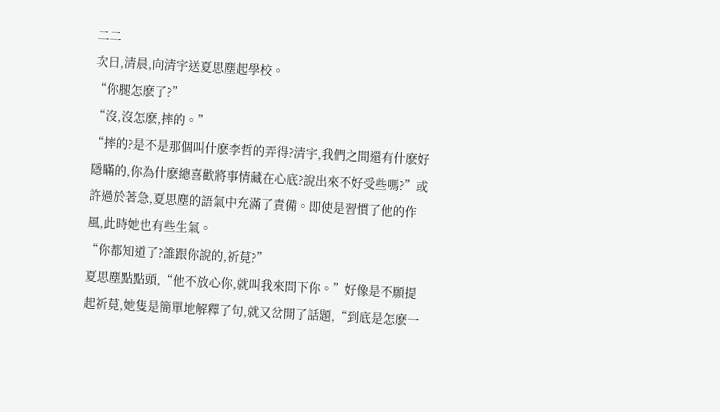二二
次日,清晨,向清宇送夏思塵起學校。
“你腿怎麽了?”
“沒,沒怎麽,摔的。”
“摔的?是不是那個叫什麽李哲的弄得?清宇,我們之間還有什麽好隱瞞的,你為什麽總喜歡將事情藏在心底?說出來不好受些嗎?”或許過於著急,夏思塵的語氣中充滿了責備。即使是習慣了他的作風,此時她也有些生氣。
“你都知道了?誰跟你說的,祈莧?”
夏思塵點點頭,“他不放心你,就叫我來問下你。”好像是不願提起祈莧,她隻是簡單地解釋了句,就又岔開了話題,“到底是怎麽一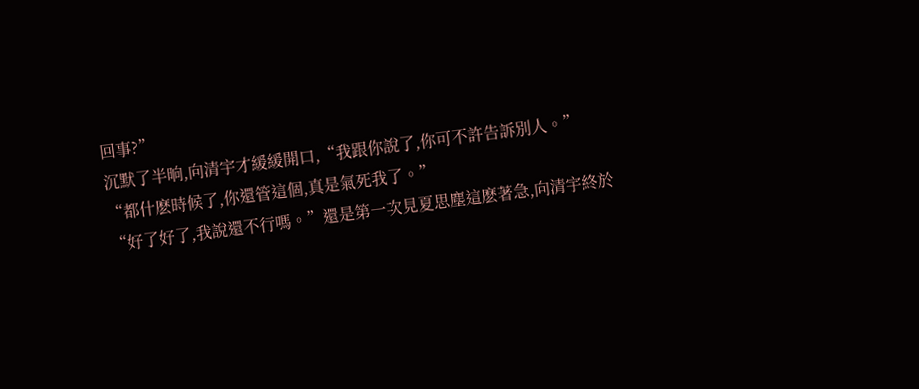回事?”
沉默了半晌,向清宇才緩緩開口,“我跟你說了,你可不許告訴別人。”
“都什麽時候了,你還管這個,真是氣死我了。”
“好了好了,我說還不行嗎。”還是第一次見夏思塵這麽著急,向清宇終於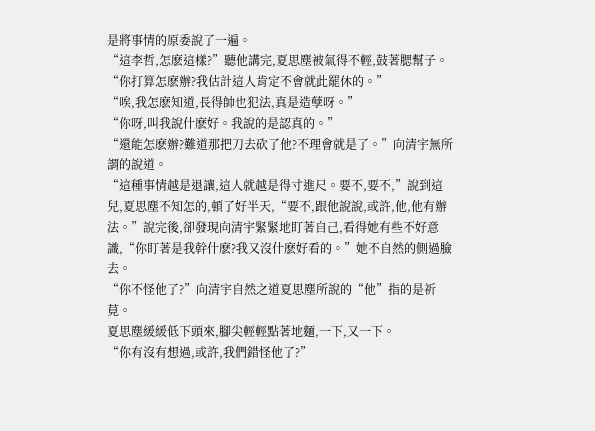是將事情的原委說了一遍。
“這李哲,怎麽這樣?”聽他講完,夏思塵被氣得不輕,鼓著腮幫子。“你打算怎麽辦?我估計這人肯定不會就此罷休的。”
“唉,我怎麽知道,長得帥也犯法,真是造孽呀。”
“你呀,叫我說什麽好。我說的是認真的。”
“還能怎麽辦?難道那把刀去砍了他?不理會就是了。”向清宇無所謂的說道。
“這種事情越是退讓,這人就越是得寸進尺。要不,要不,”說到這兒,夏思塵不知怎的,頓了好半天,“要不,跟他說說,或許,他,他有辦法。”說完後,卻發現向清宇緊緊地盯著自己,看得她有些不好意識,“你盯著是我幹什麽?我又沒什麽好看的。”她不自然的側過臉去。
“你不怪他了?”向清宇自然之道夏思塵所說的“他”指的是祈莧。
夏思塵緩緩低下頭來,腳尖輕輕點著地麵,一下,又一下。
“你有沒有想過,或許,我們錯怪他了?”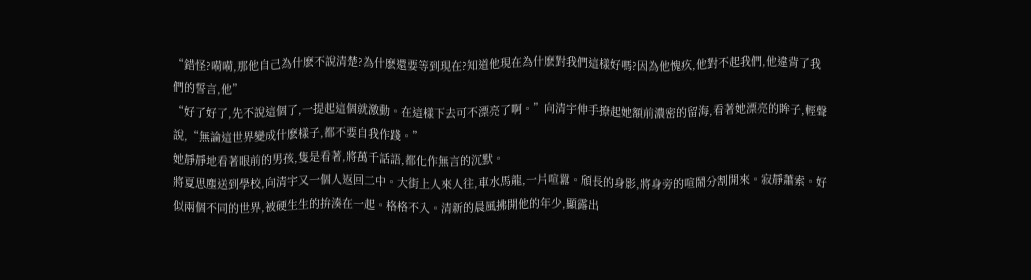“錯怪?嗬嗬,那他自己為什麽不說清楚?為什麽還要等到現在?知道他現在為什麽對我們這樣好嗎?因為他愧疚,他對不起我們,他違背了我們的誓言,他”
“好了好了,先不說這個了,一提起這個就激動。在這樣下去可不漂亮了啊。”向清宇伸手撩起她額前濃密的留海,看著她漂亮的眸子,輕聲說,“無論這世界變成什麽樣子,都不要自我作踐。”
她靜靜地看著眼前的男孩,隻是看著,將萬千話語,都化作無言的沉默。
將夏思塵送到學校,向清宇又一個人返回二中。大街上人來人往,車水馬龍,一片喧囂。頎長的身影,將身旁的喧鬧分割開來。寂靜蕭索。好似兩個不同的世界,被硬生生的拚湊在一起。格格不入。清新的晨風拂開他的年少,顯露出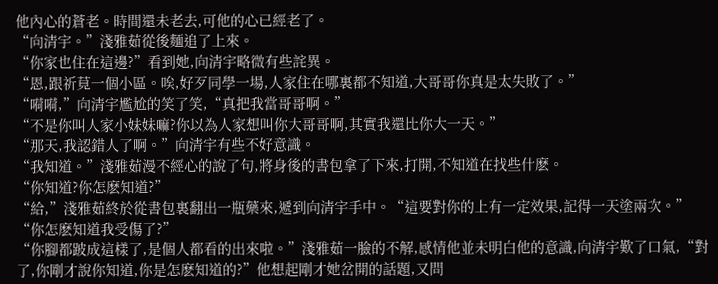他內心的蒼老。時間還未老去,可他的心已經老了。
“向清宇。”淺雅茹從後麵追了上來。
“你家也住在這邊?”看到她,向清宇略微有些詫異。
“恩,跟祈莧一個小區。唉,好歹同學一場,人家住在哪裏都不知道,大哥哥你真是太失敗了。”
“嗬嗬,”向清宇尷尬的笑了笑,“真把我當哥哥啊。”
“不是你叫人家小妹妹嘛?你以為人家想叫你大哥哥啊,其實我還比你大一天。”
“那天,我認錯人了啊。”向清宇有些不好意識。
“我知道。”淺雅茹漫不經心的說了句,將身後的書包拿了下來,打開,不知道在找些什麽。
“你知道?你怎麽知道?”
“給,”淺雅茹終於從書包裏翻出一瓶藥來,遞到向清宇手中。“這要對你的上有一定效果,記得一天塗兩次。”
“你怎麽知道我受傷了?”
“你腳都跛成這樣了,是個人都看的出來啦。”淺雅茹一臉的不解,感情他並未明白他的意識,向清宇歎了口氣,“對了,你剛才說你知道,你是怎麽知道的?”他想起剛才她岔開的話題,又問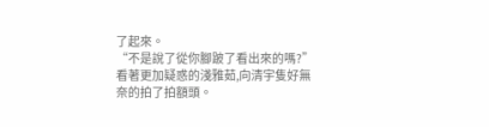了起來。
“不是說了從你腳跛了看出來的嗎?”看著更加疑惑的淺雅茹,向清宇隻好無奈的拍了拍額頭。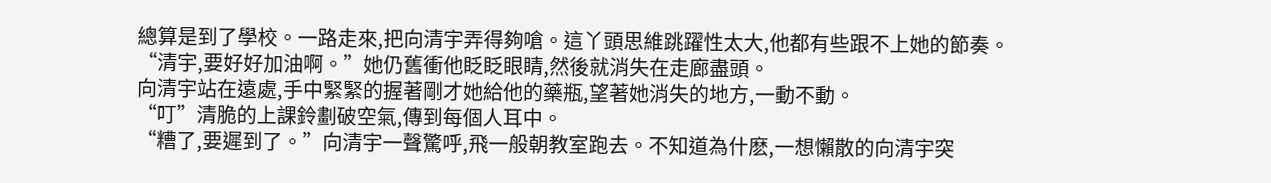總算是到了學校。一路走來,把向清宇弄得夠嗆。這丫頭思維跳躍性太大,他都有些跟不上她的節奏。
“清宇,要好好加油啊。”她仍舊衝他眨眨眼睛,然後就消失在走廊盡頭。
向清宇站在遠處,手中緊緊的握著剛才她給他的藥瓶,望著她消失的地方,一動不動。
“叮”清脆的上課鈴劃破空氣,傳到每個人耳中。
“糟了,要遲到了。”向清宇一聲驚呼,飛一般朝教室跑去。不知道為什麽,一想懶散的向清宇突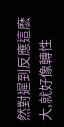然對遲到反應這麽大,就好像轉性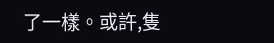了一樣。或許,隻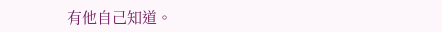有他自己知道。